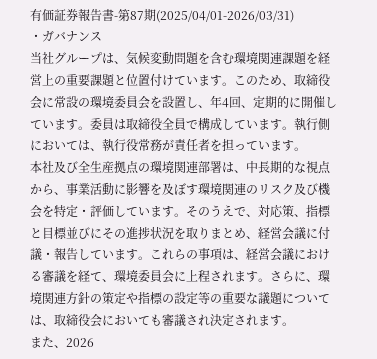有価証券報告書-第87期(2025/04/01-2026/03/31)
・ガバナンス
当社グループは、気候変動問題を含む環境関連課題を経営上の重要課題と位置付けています。このため、取締役会に常設の環境委員会を設置し、年4回、定期的に開催しています。委員は取締役全員で構成しています。執行側においては、執行役常務が責任者を担っています。
本社及び全生産拠点の環境関連部署は、中長期的な視点から、事業活動に影響を及ぼす環境関連のリスク及び機会を特定・評価しています。そのうえで、対応策、指標と目標並びにその進捗状況を取りまとめ、経営会議に付議・報告しています。これらの事項は、経営会議における審議を経て、環境委員会に上程されます。さらに、環境関連方針の策定や指標の設定等の重要な議題については、取締役会においても審議され決定されます。
また、2026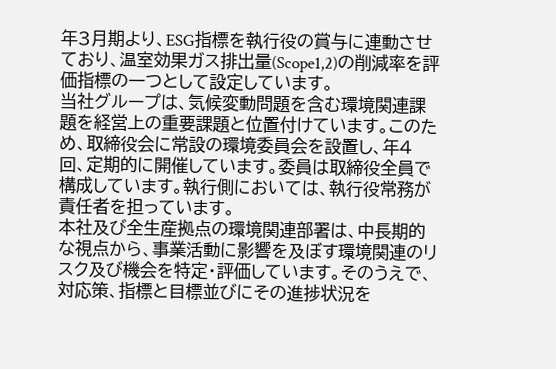年3月期より、ESG指標を執行役の賞与に連動させており、温室効果ガス排出量(Scope1,2)の削減率を評価指標の一つとして設定しています。
当社グループは、気候変動問題を含む環境関連課題を経営上の重要課題と位置付けています。このため、取締役会に常設の環境委員会を設置し、年4回、定期的に開催しています。委員は取締役全員で構成しています。執行側においては、執行役常務が責任者を担っています。
本社及び全生産拠点の環境関連部署は、中長期的な視点から、事業活動に影響を及ぼす環境関連のリスク及び機会を特定・評価しています。そのうえで、対応策、指標と目標並びにその進捗状況を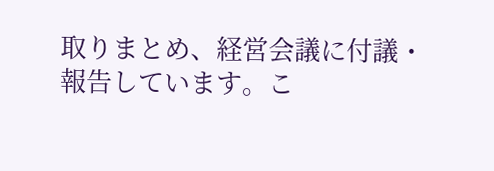取りまとめ、経営会議に付議・報告しています。こ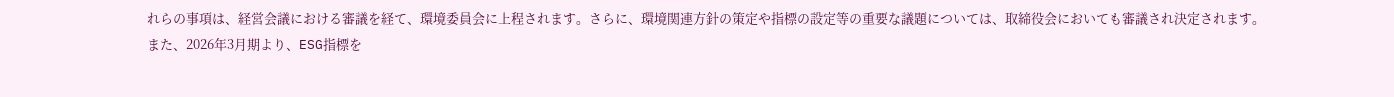れらの事項は、経営会議における審議を経て、環境委員会に上程されます。さらに、環境関連方針の策定や指標の設定等の重要な議題については、取締役会においても審議され決定されます。
また、2026年3月期より、ESG指標を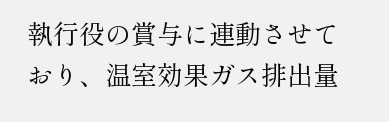執行役の賞与に連動させており、温室効果ガス排出量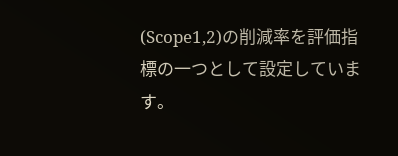(Scope1,2)の削減率を評価指標の一つとして設定しています。